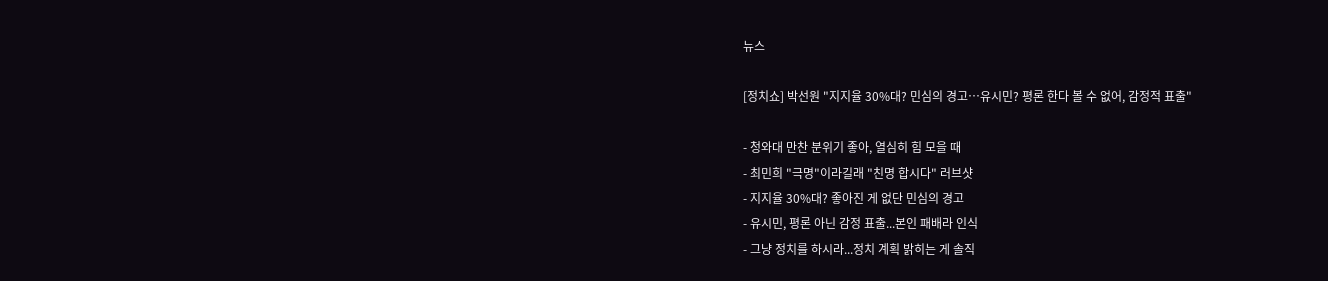뉴스

[정치쇼] 박선원 "지지율 30%대? 민심의 경고…유시민? 평론 한다 볼 수 없어, 감정적 표출"

- 청와대 만찬 분위기 좋아, 열심히 힘 모을 때
- 최민희 "극명"이라길래 "친명 합시다" 러브샷
- 지지율 30%대? 좋아진 게 없단 민심의 경고
- 유시민, 평론 아닌 감정 표출...본인 패배라 인식
- 그냥 정치를 하시라...정치 계획 밝히는 게 솔직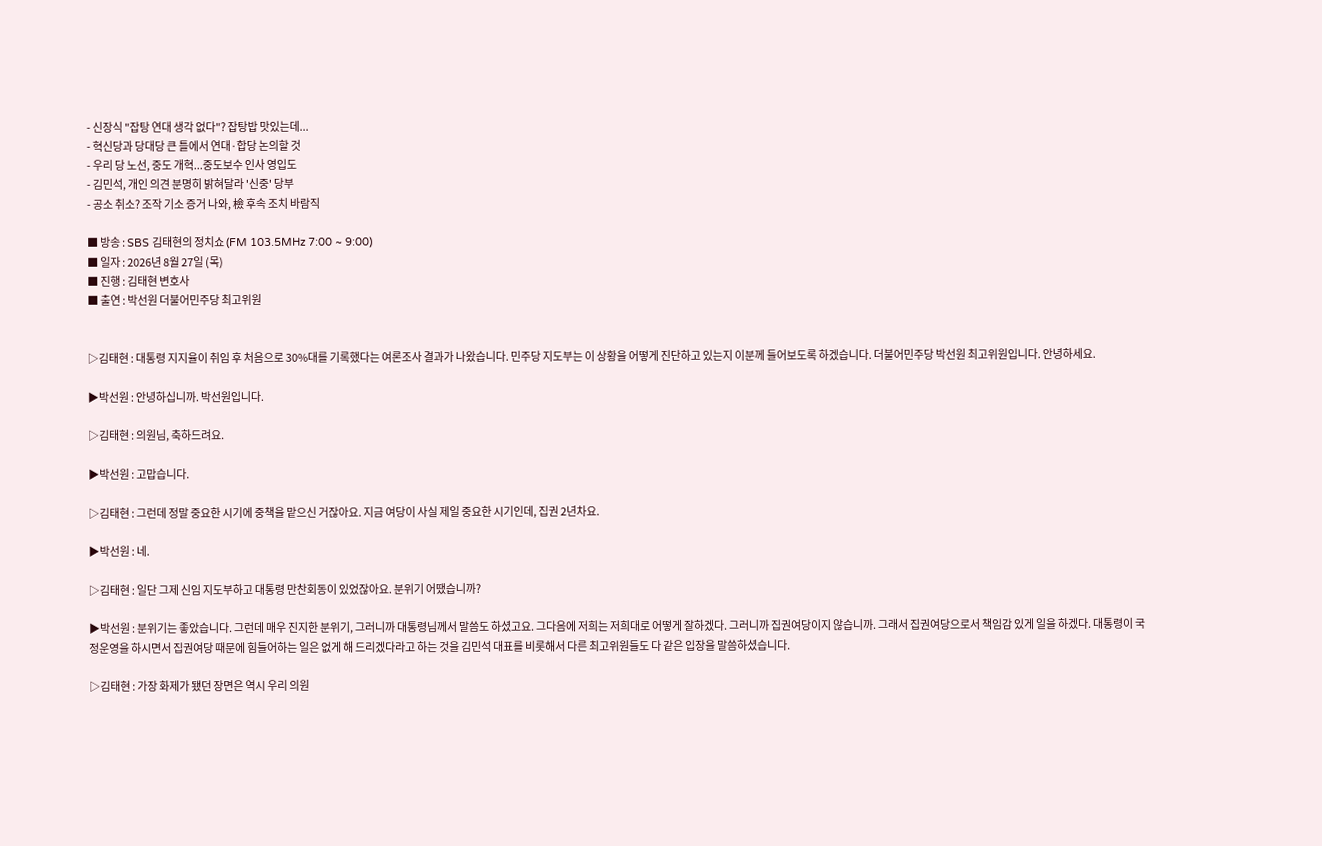- 신장식 "잡탕 연대 생각 없다"? 잡탕밥 맛있는데...
- 혁신당과 당대당 큰 틀에서 연대·합당 논의할 것
- 우리 당 노선, 중도 개혁...중도보수 인사 영입도
- 김민석, 개인 의견 분명히 밝혀달라 '신중' 당부
- 공소 취소? 조작 기소 증거 나와, 檢 후속 조치 바람직

■ 방송 : SBS 김태현의 정치쇼 (FM 103.5MHz 7:00 ~ 9:00)
■ 일자 : 2026년 8월 27일 (목)
■ 진행 : 김태현 변호사
■ 출연 : 박선원 더불어민주당 최고위원


▷김태현 : 대통령 지지율이 취임 후 처음으로 30%대를 기록했다는 여론조사 결과가 나왔습니다. 민주당 지도부는 이 상황을 어떻게 진단하고 있는지 이분께 들어보도록 하겠습니다. 더불어민주당 박선원 최고위원입니다. 안녕하세요.

▶박선원 : 안녕하십니까. 박선원입니다.

▷김태현 : 의원님, 축하드려요.

▶박선원 : 고맙습니다.

▷김태현 : 그런데 정말 중요한 시기에 중책을 맡으신 거잖아요. 지금 여당이 사실 제일 중요한 시기인데, 집권 2년차요.

▶박선원 : 네.

▷김태현 : 일단 그제 신임 지도부하고 대통령 만찬회동이 있었잖아요. 분위기 어땠습니까?

▶박선원 : 분위기는 좋았습니다. 그런데 매우 진지한 분위기, 그러니까 대통령님께서 말씀도 하셨고요. 그다음에 저희는 저희대로 어떻게 잘하겠다. 그러니까 집권여당이지 않습니까. 그래서 집권여당으로서 책임감 있게 일을 하겠다. 대통령이 국정운영을 하시면서 집권여당 때문에 힘들어하는 일은 없게 해 드리겠다라고 하는 것을 김민석 대표를 비롯해서 다른 최고위원들도 다 같은 입장을 말씀하셨습니다.

▷김태현 : 가장 화제가 됐던 장면은 역시 우리 의원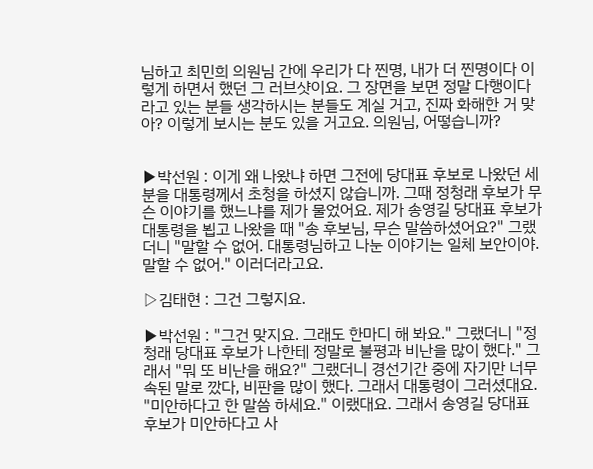님하고 최민희 의원님 간에 우리가 다 찐명, 내가 더 찐명이다 이렇게 하면서 했던 그 러브샷이요. 그 장면을 보면 정말 다행이다라고 있는 분들 생각하시는 분들도 계실 거고, 진짜 화해한 거 맞아? 이렇게 보시는 분도 있을 거고요. 의원님, 어떻습니까?


▶박선원 : 이게 왜 나왔냐 하면 그전에 당대표 후보로 나왔던 세 분을 대통령께서 초청을 하셨지 않습니까. 그때 정청래 후보가 무슨 이야기를 했느냐를 제가 물었어요. 제가 송영길 당대표 후보가 대통령을 뵙고 나왔을 때 "송 후보님, 무슨 말씀하셨어요?" 그랬더니 "말할 수 없어. 대통령님하고 나눈 이야기는 일체 보안이야. 말할 수 없어." 이러더라고요.

▷김태현 : 그건 그렇지요.

▶박선원 : "그건 맞지요. 그래도 한마디 해 봐요." 그랬더니 "정청래 당대표 후보가 나한테 정말로 불평과 비난을 많이 했다." 그래서 "뭐 또 비난을 해요?" 그랬더니 경선기간 중에 자기만 너무 속된 말로 깠다, 비판을 많이 했다. 그래서 대통령이 그러셨대요. "미안하다고 한 말씀 하세요." 이랬대요. 그래서 송영길 당대표 후보가 미안하다고 사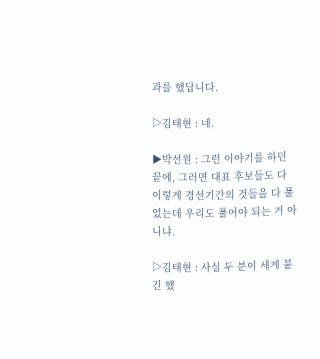과를 했답니다.

▷김태현 : 네.

▶박선원 : 그런 이야기를 하던 끝에, 그러면 대표 후보들도 다 이렇게 경선기간의 것들을 다 풀었는데 우리도 풀어야 되는 거 아니냐.

▷김태현 : 사실 두 분이 세게 붙긴 했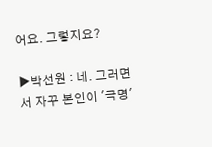어요. 그렇지요?

▶박선원 : 네. 그러면서 자꾸 본인이 '극명'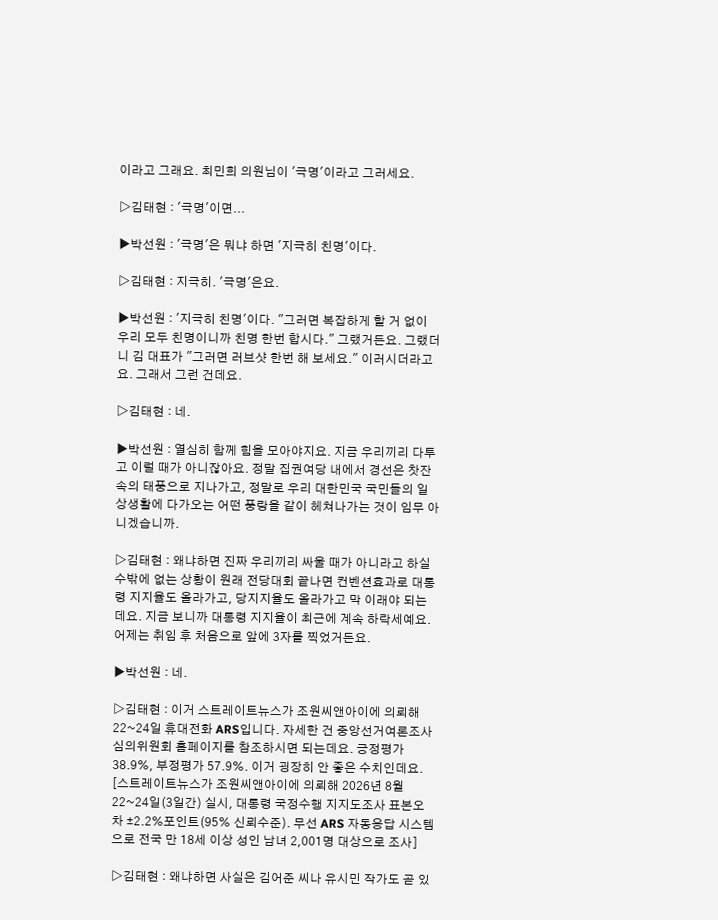이라고 그래요. 최민희 의원님이 '극명'이라고 그러세요.

▷김태현 : '극명'이면...

▶박선원 : '극명'은 뭐냐 하면 '지극히 친명'이다.

▷김태현 : 지극히. '극명'은요.

▶박선원 : '지극히 친명'이다. "그러면 복잡하게 할 거 없이 우리 모두 친명이니까 친명 한번 합시다." 그랬거든요. 그랬더니 김 대표가 "그러면 러브샷 한번 해 보세요." 이러시더라고요. 그래서 그런 건데요.

▷김태현 : 네.

▶박선원 : 열심히 함께 힘을 모아야지요. 지금 우리끼리 다투고 이럴 때가 아니잖아요. 정말 집권여당 내에서 경선은 찻잔 속의 태풍으로 지나가고, 정말로 우리 대한민국 국민들의 일상생활에 다가오는 어떤 풍랑을 같이 헤쳐나가는 것이 임무 아니겠습니까.

▷김태현 : 왜냐하면 진짜 우리끼리 싸울 때가 아니라고 하실 수밖에 없는 상황이 원래 전당대회 끝나면 컨벤션효과로 대통령 지지율도 올라가고, 당지지율도 올라가고 막 이래야 되는데요. 지금 보니까 대통령 지지율이 최근에 계속 하락세예요. 어제는 취임 후 처음으로 앞에 3자를 찍었거든요.

▶박선원 : 네.

▷김태현 : 이거 스트레이트뉴스가 조원씨앤아이에 의뢰해 22~24일 휴대전화 ARS입니다. 자세한 건 중앙선거여론조사심의위원회 홈페이지를 참조하시면 되는데요. 긍정평가 38.9%, 부정평가 57.9%. 이거 굉장히 안 좋은 수치인데요.
[스트레이트뉴스가 조원씨앤아이에 의뢰해 2026년 8월 22~24일(3일간) 실시, 대통령 국정수행 지지도조사 표본오차 ±2.2%포인트(95% 신뢰수준). 무선 ARS 자동응답 시스템으로 전국 만 18세 이상 성인 남녀 2,001명 대상으로 조사]

▷김태현 : 왜냐하면 사실은 김어준 씨나 유시민 작가도 곧 있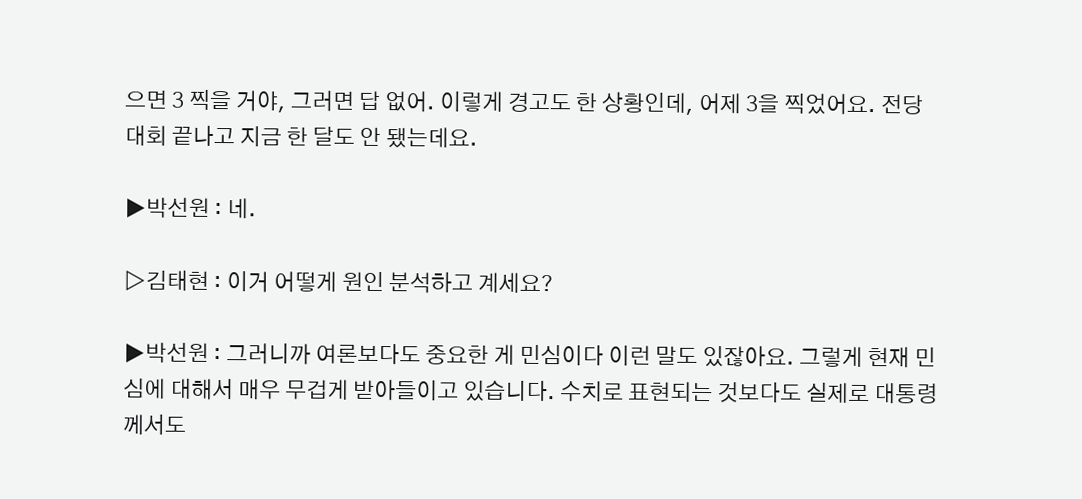으면 3 찍을 거야, 그러면 답 없어. 이렇게 경고도 한 상황인데, 어제 3을 찍었어요. 전당대회 끝나고 지금 한 달도 안 됐는데요.

▶박선원 : 네.

▷김태현 : 이거 어떻게 원인 분석하고 계세요?

▶박선원 : 그러니까 여론보다도 중요한 게 민심이다 이런 말도 있잖아요. 그렇게 현재 민심에 대해서 매우 무겁게 받아들이고 있습니다. 수치로 표현되는 것보다도 실제로 대통령께서도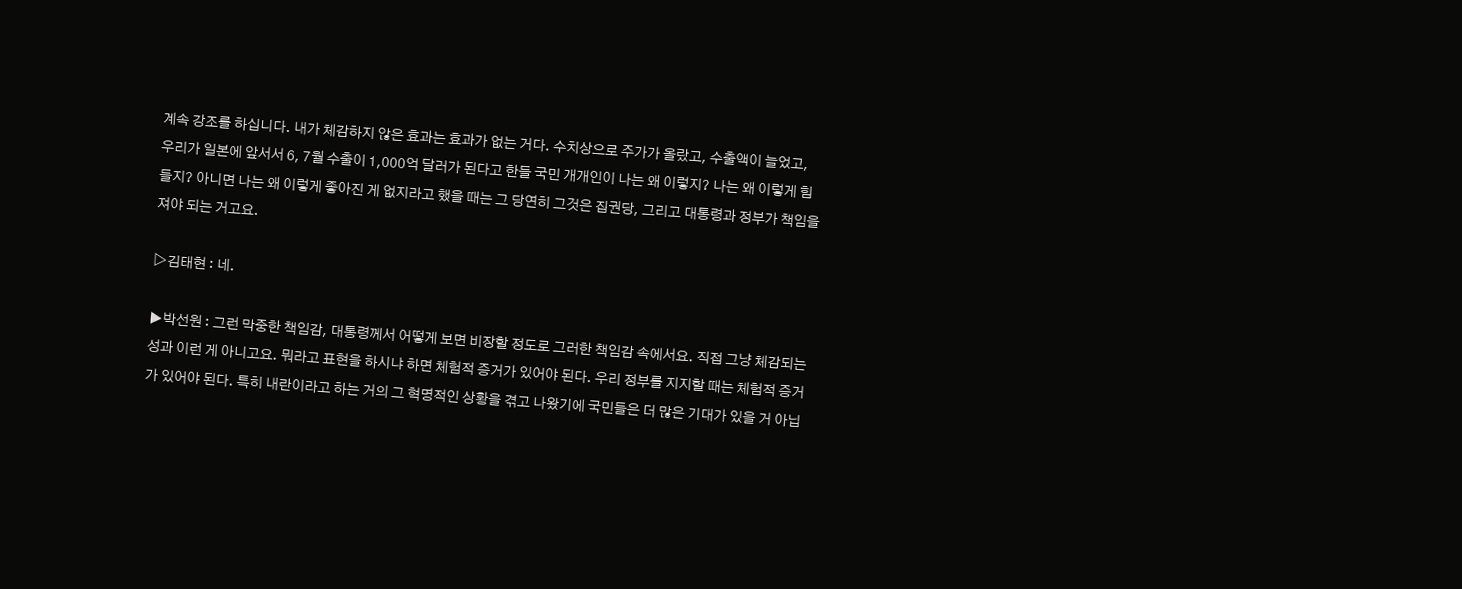계속 강조를 하십니다. 내가 체감하지 않은 효과는 효과가 없는 거다. 수치상으로 주가가 올랐고, 수출액이 늘었고, 우리가 일본에 앞서서 6, 7월 수출이 1,000억 달러가 된다고 한들 국민 개개인이 나는 왜 이렇지? 나는 왜 이렇게 힘들지? 아니면 나는 왜 이렇게 좋아진 게 없지라고 했을 때는 그 당연히 그것은 집권당, 그리고 대통령과 정부가 책임을 져야 되는 거고요.

▷김태현 : 네.

▶박선원 : 그런 막중한 책임감, 대통령께서 어떻게 보면 비장할 정도로 그러한 책임감 속에서요. 직접 그냥 체감되는 성과 이런 게 아니고요. 뭐라고 표현을 하시냐 하면 체험적 증거가 있어야 된다. 우리 정부를 지지할 때는 체험적 증거가 있어야 된다. 특히 내란이라고 하는 거의 그 혁명적인 상황을 겪고 나왔기에 국민들은 더 많은 기대가 있을 거 아닙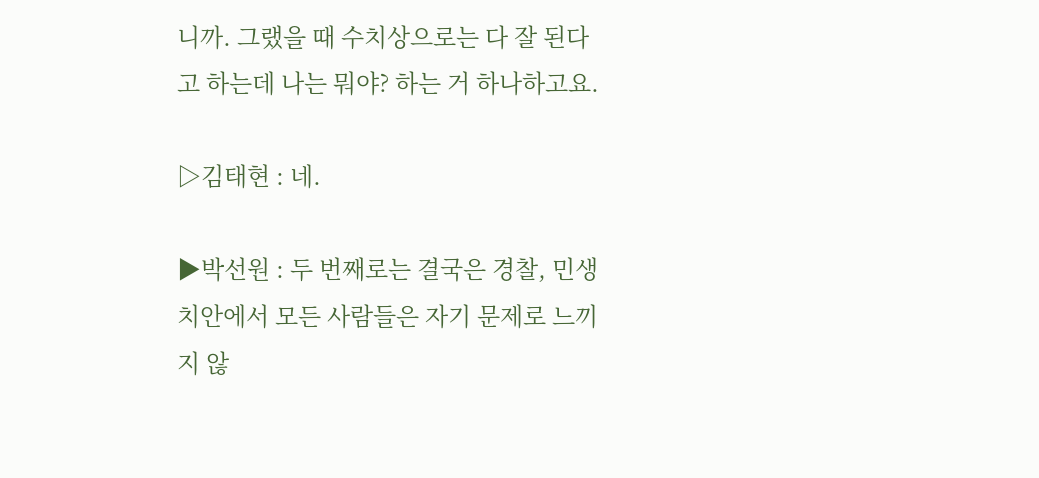니까. 그랬을 때 수치상으로는 다 잘 된다고 하는데 나는 뭐야? 하는 거 하나하고요.

▷김태현 : 네.

▶박선원 : 두 번째로는 결국은 경찰, 민생치안에서 모든 사람들은 자기 문제로 느끼지 않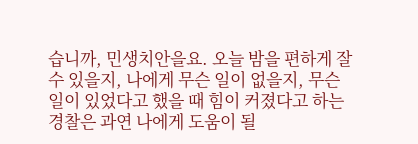습니까, 민생치안을요. 오늘 밤을 편하게 잘 수 있을지, 나에게 무슨 일이 없을지, 무슨 일이 있었다고 했을 때 힘이 커졌다고 하는 경찰은 과연 나에게 도움이 될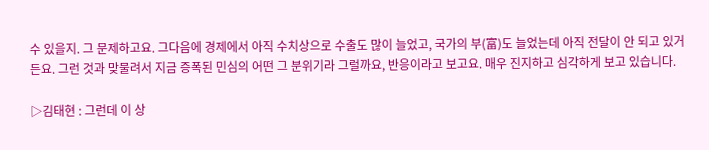수 있을지. 그 문제하고요. 그다음에 경제에서 아직 수치상으로 수출도 많이 늘었고, 국가의 부(富)도 늘었는데 아직 전달이 안 되고 있거든요. 그런 것과 맞물려서 지금 증폭된 민심의 어떤 그 분위기라 그럴까요, 반응이라고 보고요. 매우 진지하고 심각하게 보고 있습니다.

▷김태현 : 그런데 이 상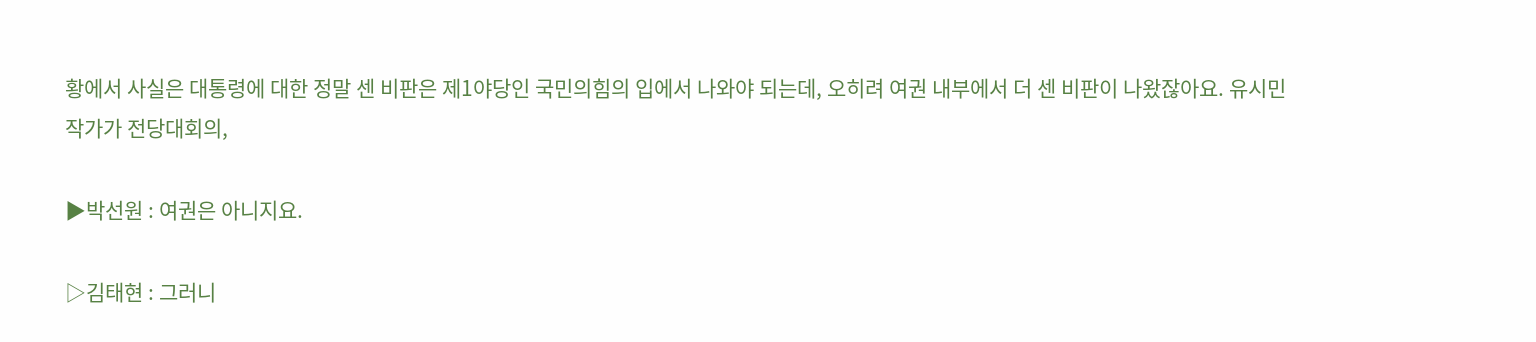황에서 사실은 대통령에 대한 정말 센 비판은 제1야당인 국민의힘의 입에서 나와야 되는데, 오히려 여권 내부에서 더 센 비판이 나왔잖아요. 유시민 작가가 전당대회의,

▶박선원 : 여권은 아니지요.

▷김태현 : 그러니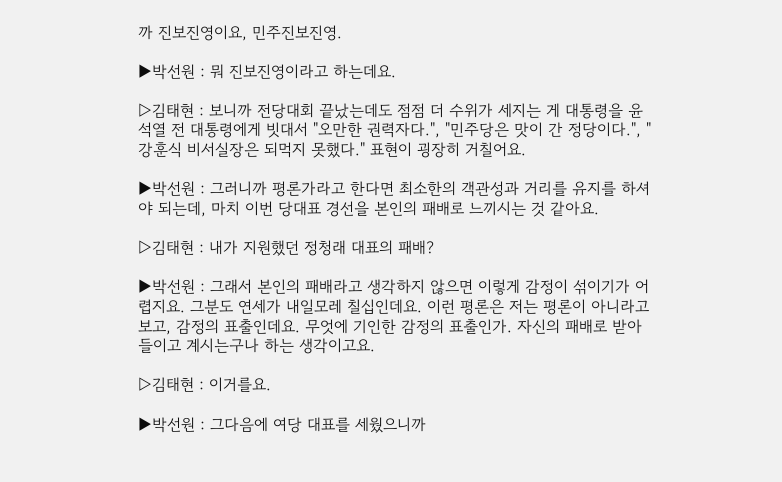까 진보진영이요, 민주진보진영.

▶박선원 : 뭐 진보진영이라고 하는데요.

▷김태현 : 보니까 전당대회 끝났는데도 점점 더 수위가 세지는 게 대통령을 윤석열 전 대통령에게 빗대서 "오만한 권력자다.", "민주당은 맛이 간 정당이다.", "강훈식 비서실장은 되먹지 못했다." 표현이 굉장히 거칠어요.

▶박선원 : 그러니까 평론가라고 한다면 최소한의 객관성과 거리를 유지를 하셔야 되는데, 마치 이번 당대표 경선을 본인의 패배로 느끼시는 것 같아요.

▷김태현 : 내가 지원했던 정청래 대표의 패배?

▶박선원 : 그래서 본인의 패배라고 생각하지 않으면 이렇게 감정이 섞이기가 어렵지요. 그분도 연세가 내일모레 칠십인데요. 이런 평론은 저는 평론이 아니라고 보고, 감정의 표출인데요. 무엇에 기인한 감정의 표출인가. 자신의 패배로 받아들이고 계시는구나 하는 생각이고요.

▷김태현 : 이거를요.

▶박선원 : 그다음에 여당 대표를 세웠으니까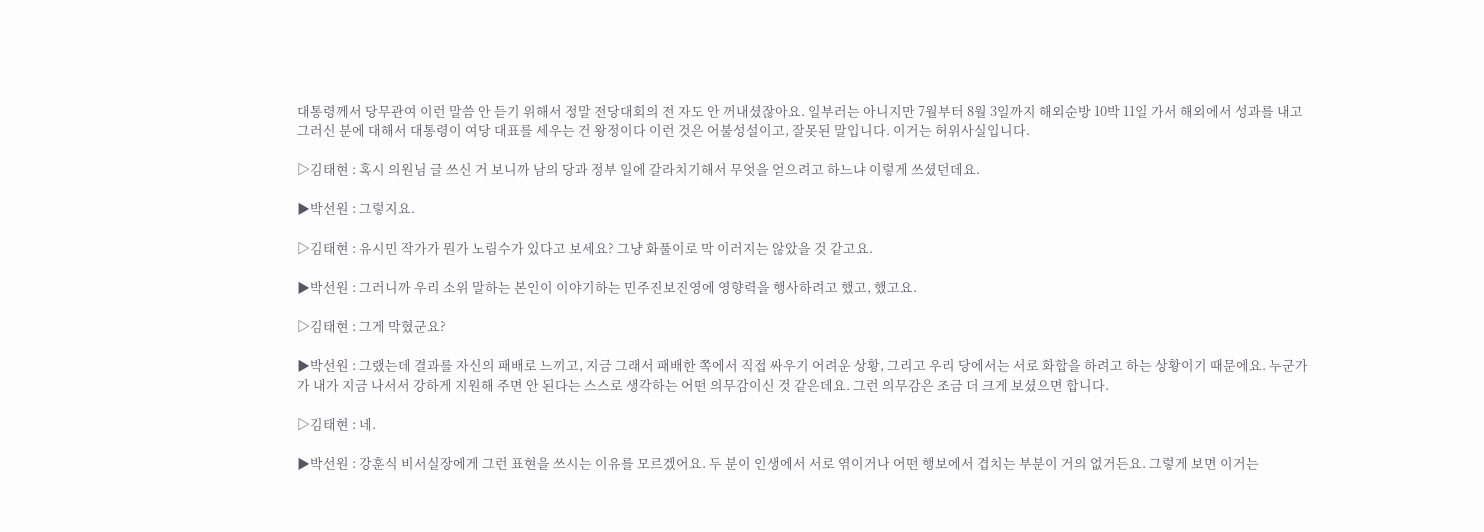대통령께서 당무관여 이런 말씀 안 듣기 위해서 정말 전당대회의 전 자도 안 꺼내셨잖아요. 일부러는 아니지만 7월부터 8월 3일까지 해외순방 10박 11일 가서 해외에서 성과를 내고 그러신 분에 대해서 대통령이 여당 대표를 세우는 건 왕정이다 이런 것은 어불성설이고, 잘못된 말입니다. 이거는 허위사실입니다.

▷김태현 : 혹시 의원님 글 쓰신 거 보니까 남의 당과 정부 일에 갈라치기해서 무엇을 얻으려고 하느냐 이렇게 쓰셨던데요.

▶박선원 : 그렇지요.

▷김태현 : 유시민 작가가 뭔가 노림수가 있다고 보세요? 그냥 화풀이로 막 이러지는 않았을 것 같고요.

▶박선원 : 그러니까 우리 소위 말하는 본인이 이야기하는 민주진보진영에 영향력을 행사하려고 했고, 했고요.

▷김태현 : 그게 막혔군요?

▶박선원 : 그랬는데 결과를 자신의 패배로 느끼고, 지금 그래서 패배한 쪽에서 직접 싸우기 어려운 상황, 그리고 우리 당에서는 서로 화합을 하려고 하는 상황이기 때문에요. 누군가가 내가 지금 나서서 강하게 지원해 주면 안 된다는 스스로 생각하는 어떤 의무감이신 것 같은데요. 그런 의무감은 조금 더 크게 보셨으면 합니다.

▷김태현 : 네.

▶박선원 : 강훈식 비서실장에게 그런 표현을 쓰시는 이유를 모르겠어요. 두 분이 인생에서 서로 엮이거나 어떤 행보에서 겹치는 부분이 거의 없거든요. 그렇게 보면 이거는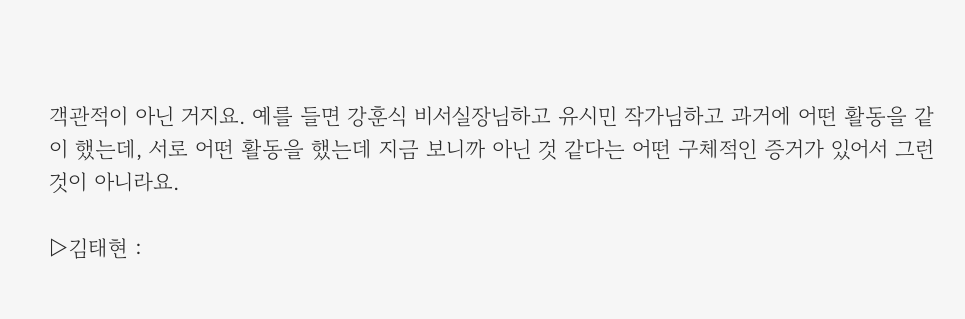객관적이 아닌 거지요. 예를 들면 강훈식 비서실장님하고 유시민 작가님하고 과거에 어떤 활동을 같이 했는데, 서로 어떤 활동을 했는데 지금 보니까 아닌 것 같다는 어떤 구체적인 증거가 있어서 그런 것이 아니라요.

▷김태현 :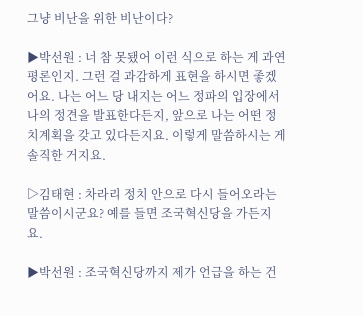그냥 비난을 위한 비난이다?

▶박선원 : 너 참 못됐어 이런 식으로 하는 게 과연 평론인지. 그런 걸 과감하게 표현을 하시면 좋겠어요. 나는 어느 당 내지는 어느 정파의 입장에서 나의 정견을 발표한다든지, 앞으로 나는 어떤 정치계획을 갖고 있다든지요. 이렇게 말씀하시는 게 솔직한 거지요.

▷김태현 : 차라리 정치 안으로 다시 들어오라는 말씀이시군요? 예를 들면 조국혁신당을 가든지요.

▶박선원 : 조국혁신당까지 제가 언급을 하는 건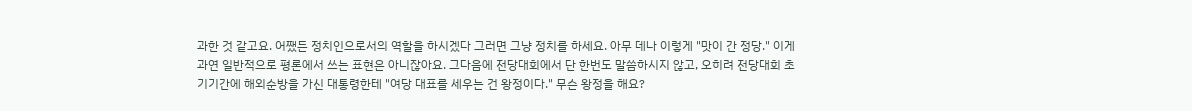과한 것 같고요. 어쨌든 정치인으로서의 역할을 하시겠다 그러면 그냥 정치를 하세요. 아무 데나 이렇게 "맛이 간 정당." 이게 과연 일반적으로 평론에서 쓰는 표현은 아니잖아요. 그다음에 전당대회에서 단 한번도 말씀하시지 않고, 오히려 전당대회 초기기간에 해외순방을 가신 대통령한테 "여당 대표를 세우는 건 왕정이다." 무슨 왕정을 해요?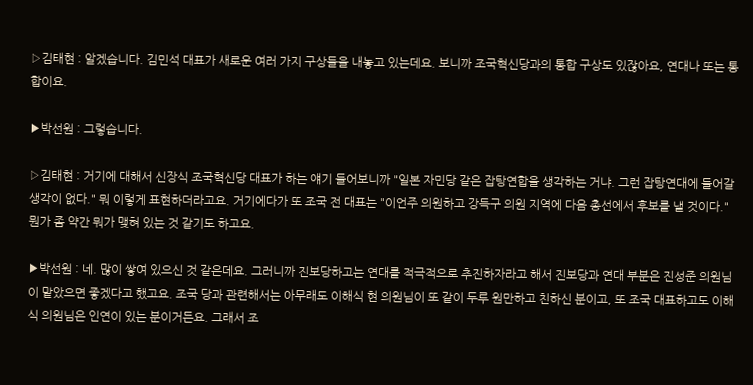▷김태현 : 알겠습니다. 김민석 대표가 새로운 여러 가지 구상들을 내놓고 있는데요. 보니까 조국혁신당과의 통합 구상도 있잖아요, 연대나 또는 통합이요.

▶박선원 : 그렇습니다.

▷김태현 : 거기에 대해서 신장식 조국혁신당 대표가 하는 얘기 들어보니까 "일본 자민당 같은 잡탕연합을 생각하는 거냐. 그런 잡탕연대에 들어갈 생각이 없다." 뭐 이렇게 표현하더라고요. 거기에다가 또 조국 전 대표는 "이언주 의원하고 강득구 의원 지역에 다음 총선에서 후보를 낼 것이다." 뭔가 좀 약간 뭐가 맺혀 있는 것 같기도 하고요.

▶박선원 : 네. 많이 쌓여 있으신 것 같은데요. 그러니까 진보당하고는 연대를 적극적으로 추진하자라고 해서 진보당과 연대 부분은 진성준 의원님이 맡았으면 좋겠다고 했고요. 조국 당과 관련해서는 아무래도 이해식 현 의원님이 또 같이 두루 원만하고 친하신 분이고, 또 조국 대표하고도 이해식 의원님은 인연이 있는 분이거든요. 그래서 조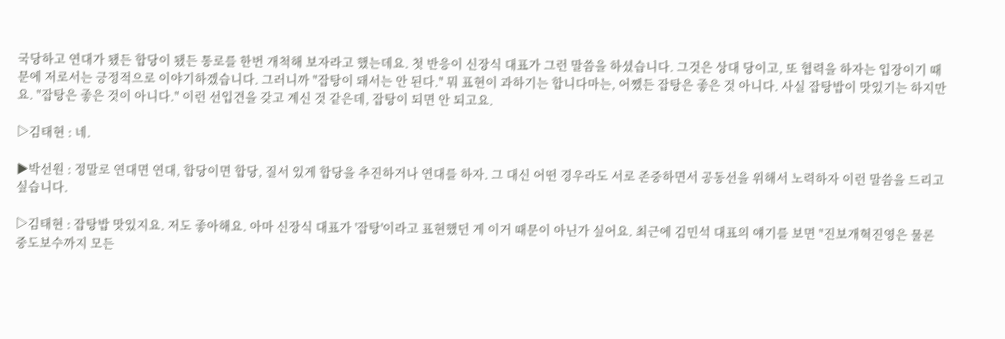국당하고 연대가 됐든 합당이 됐든 통로를 한번 개척해 보자라고 했는데요. 첫 반응이 신장식 대표가 그런 말씀을 하셨습니다. 그것은 상대 당이고, 또 협력을 하자는 입장이기 때문에 저로서는 긍정적으로 이야기하겠습니다. 그러니까 "잡탕이 돼서는 안 된다." 뭐 표현이 과하기는 합니다마는, 어쨌든 잡탕은 좋은 것 아니다. 사실 잡탕밥이 맛있기는 하지만요. "잡탕은 좋은 것이 아니다." 이런 선입견을 갖고 계신 것 같은데, 잡탕이 되면 안 되고요.

▷김태현 : 네.

▶박선원 : 정말로 연대면 연대, 합당이면 합당, 질서 있게 합당을 추진하거나 연대를 하자. 그 대신 어떤 경우라도 서로 존중하면서 공동선을 위해서 노력하자 이런 말씀을 드리고 싶습니다.

▷김태현 : 잡탕밥 맛있지요. 저도 좋아해요. 아마 신장식 대표가 '잡탕'이라고 표현했던 게 이거 때문이 아닌가 싶어요. 최근에 김민석 대표의 얘기를 보면 "진보개혁진영은 물론 중도보수까지 모든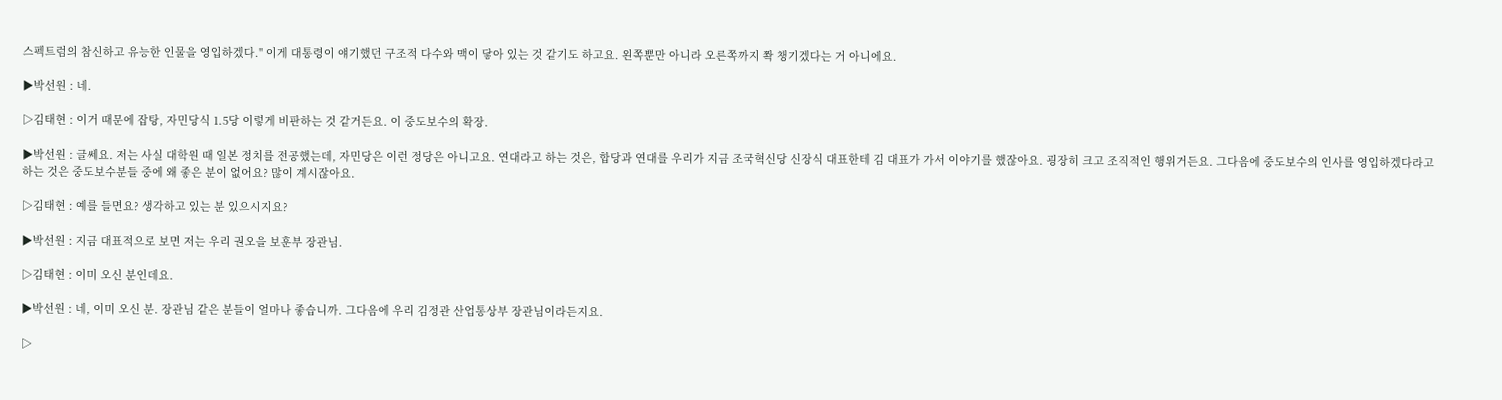스펙트럼의 참신하고 유능한 인물을 영입하겠다." 이게 대통령이 얘기했던 구조적 다수와 맥이 닿아 있는 것 같기도 하고요. 왼쪽뿐만 아니라 오른쪽까지 쫙 챙기겠다는 거 아니에요.

▶박선원 : 네.

▷김태현 : 이거 때문에 잡탕, 자민당식 1.5당 이렇게 비판하는 것 같거든요. 이 중도보수의 확장.

▶박선원 : 글쎄요. 저는 사실 대학원 때 일본 정치를 전공했는데, 자민당은 이런 정당은 아니고요. 연대라고 하는 것은, 합당과 연대를 우리가 지금 조국혁신당 신장식 대표한테 김 대표가 가서 이야기를 했잖아요. 굉장히 크고 조직적인 행위거든요. 그다음에 중도보수의 인사를 영입하겠다라고 하는 것은 중도보수분들 중에 왜 좋은 분이 없어요? 많이 계시잖아요.

▷김태현 : 예를 들면요? 생각하고 있는 분 있으시지요?

▶박선원 : 지금 대표적으로 보면 저는 우리 권오을 보훈부 장관님.

▷김태현 : 이미 오신 분인데요.

▶박선원 : 네, 이미 오신 분. 장관님 같은 분들이 얼마나 좋습니까. 그다음에 우리 김정관 산업통상부 장관님이라든지요.

▷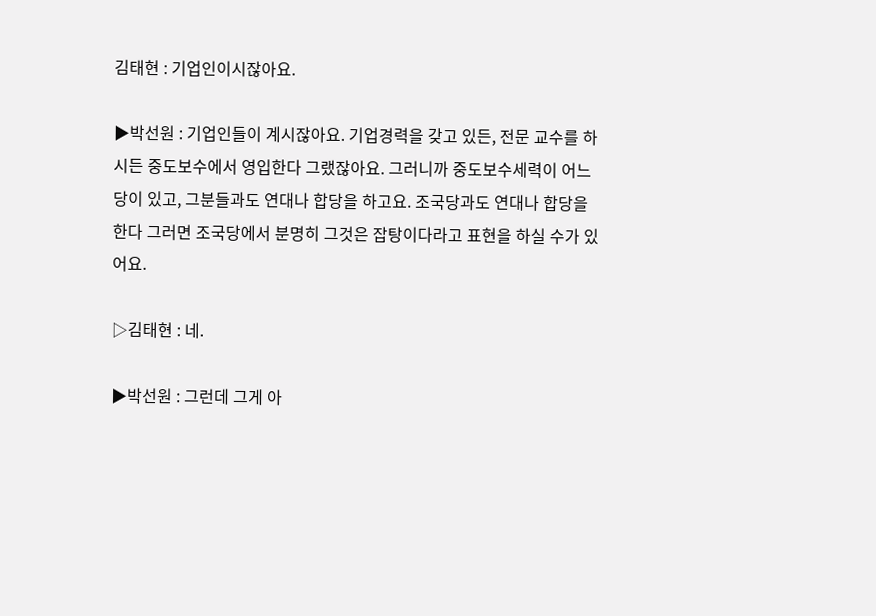김태현 : 기업인이시잖아요.

▶박선원 : 기업인들이 계시잖아요. 기업경력을 갖고 있든, 전문 교수를 하시든 중도보수에서 영입한다 그랬잖아요. 그러니까 중도보수세력이 어느 당이 있고, 그분들과도 연대나 합당을 하고요. 조국당과도 연대나 합당을 한다 그러면 조국당에서 분명히 그것은 잡탕이다라고 표현을 하실 수가 있어요.

▷김태현 : 네.

▶박선원 : 그런데 그게 아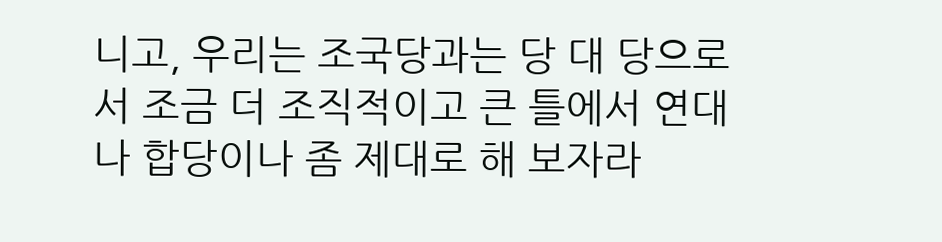니고, 우리는 조국당과는 당 대 당으로서 조금 더 조직적이고 큰 틀에서 연대나 합당이나 좀 제대로 해 보자라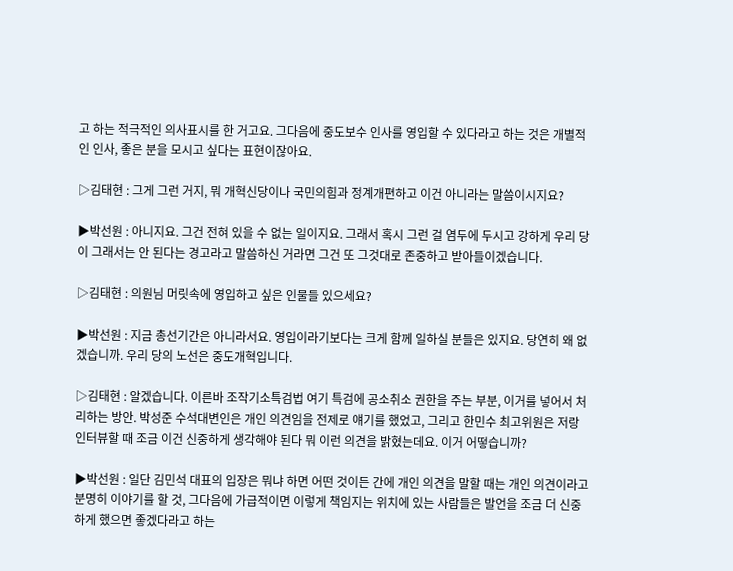고 하는 적극적인 의사표시를 한 거고요. 그다음에 중도보수 인사를 영입할 수 있다라고 하는 것은 개별적인 인사, 좋은 분을 모시고 싶다는 표현이잖아요.

▷김태현 : 그게 그런 거지, 뭐 개혁신당이나 국민의힘과 정계개편하고 이건 아니라는 말씀이시지요?

▶박선원 : 아니지요. 그건 전혀 있을 수 없는 일이지요. 그래서 혹시 그런 걸 염두에 두시고 강하게 우리 당이 그래서는 안 된다는 경고라고 말씀하신 거라면 그건 또 그것대로 존중하고 받아들이겠습니다.

▷김태현 : 의원님 머릿속에 영입하고 싶은 인물들 있으세요?

▶박선원 : 지금 총선기간은 아니라서요. 영입이라기보다는 크게 함께 일하실 분들은 있지요. 당연히 왜 없겠습니까. 우리 당의 노선은 중도개혁입니다.

▷김태현 : 알겠습니다. 이른바 조작기소특검법 여기 특검에 공소취소 권한을 주는 부분, 이거를 넣어서 처리하는 방안. 박성준 수석대변인은 개인 의견임을 전제로 얘기를 했었고, 그리고 한민수 최고위원은 저랑 인터뷰할 때 조금 이건 신중하게 생각해야 된다 뭐 이런 의견을 밝혔는데요. 이거 어떻습니까?

▶박선원 : 일단 김민석 대표의 입장은 뭐냐 하면 어떤 것이든 간에 개인 의견을 말할 때는 개인 의견이라고 분명히 이야기를 할 것, 그다음에 가급적이면 이렇게 책임지는 위치에 있는 사람들은 발언을 조금 더 신중하게 했으면 좋겠다라고 하는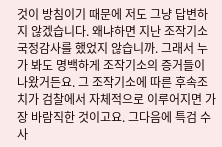것이 방침이기 때문에 저도 그냥 답변하지 않겠습니다. 왜냐하면 지난 조작기소 국정감사를 했었지 않습니까. 그래서 누가 봐도 명백하게 조작기소의 증거들이 나왔거든요. 그 조작기소에 따른 후속조치가 검찰에서 자체적으로 이루어지면 가장 바람직한 것이고요. 그다음에 특검 수사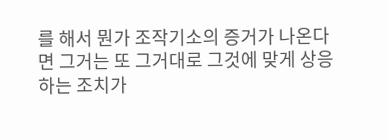를 해서 뭔가 조작기소의 증거가 나온다면 그거는 또 그거대로 그것에 맞게 상응하는 조치가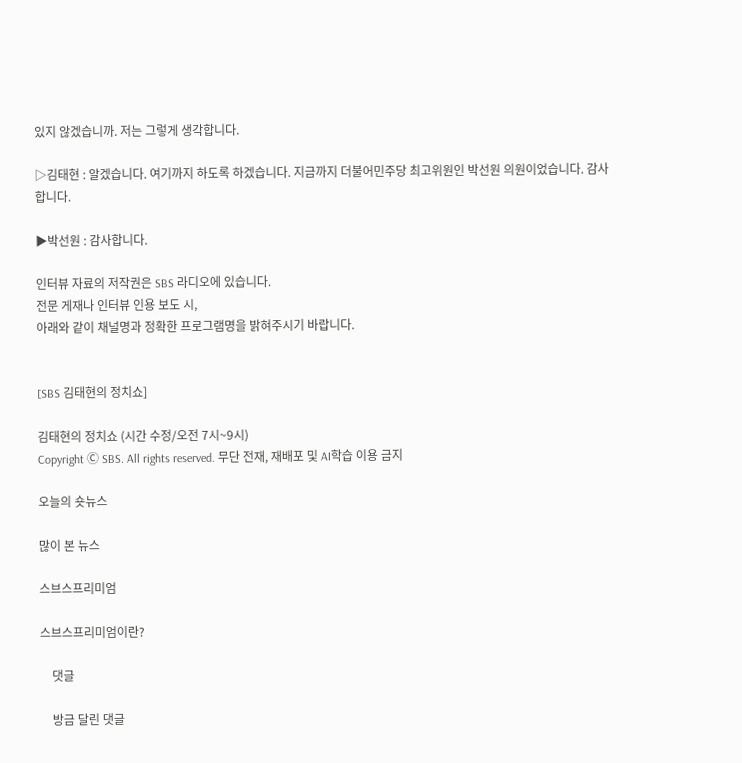있지 않겠습니까. 저는 그렇게 생각합니다.

▷김태현 : 알겠습니다. 여기까지 하도록 하겠습니다. 지금까지 더불어민주당 최고위원인 박선원 의원이었습니다. 감사합니다.

▶박선원 : 감사합니다.

인터뷰 자료의 저작권은 SBS 라디오에 있습니다.
전문 게재나 인터뷰 인용 보도 시,
아래와 같이 채널명과 정확한 프로그램명을 밝혀주시기 바랍니다.


[SBS 김태현의 정치쇼]

김태현의 정치쇼 (시간 수정/오전 7시~9시)
Copyright Ⓒ SBS. All rights reserved. 무단 전재, 재배포 및 AI학습 이용 금지

오늘의 숏뉴스

많이 본 뉴스

스브스프리미엄

스브스프리미엄이란?

    댓글

    방금 달린 댓글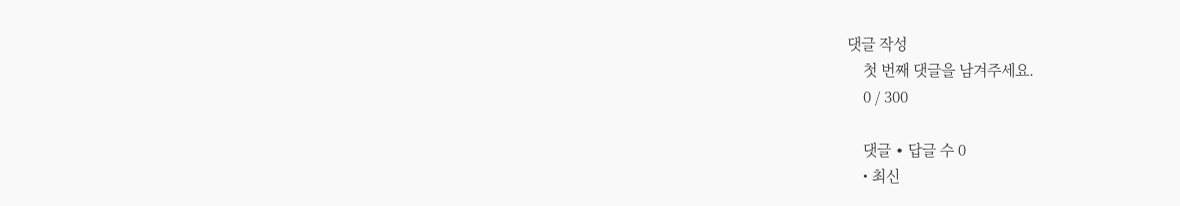댓글 작성
    첫 번째 댓글을 남겨주세요.
    0 / 300

    댓글 ∙ 답글 수 0
    • 최신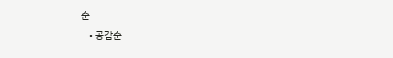순
    • 공감순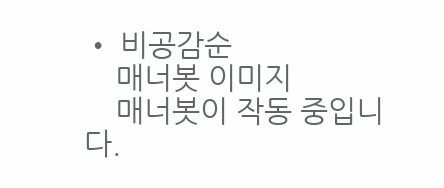• 비공감순
    매너봇 이미지
    매너봇이 작동 중입니다.